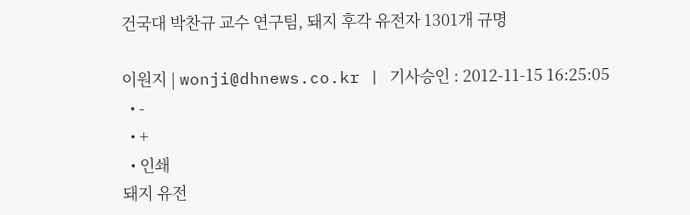건국대 박찬규 교수 연구팀, 돼지 후각 유전자 1301개 규명

이원지 | wonji@dhnews.co.kr | 기사승인 : 2012-11-15 16:25:05
  • -
  • +
  • 인쇄
돼지 유전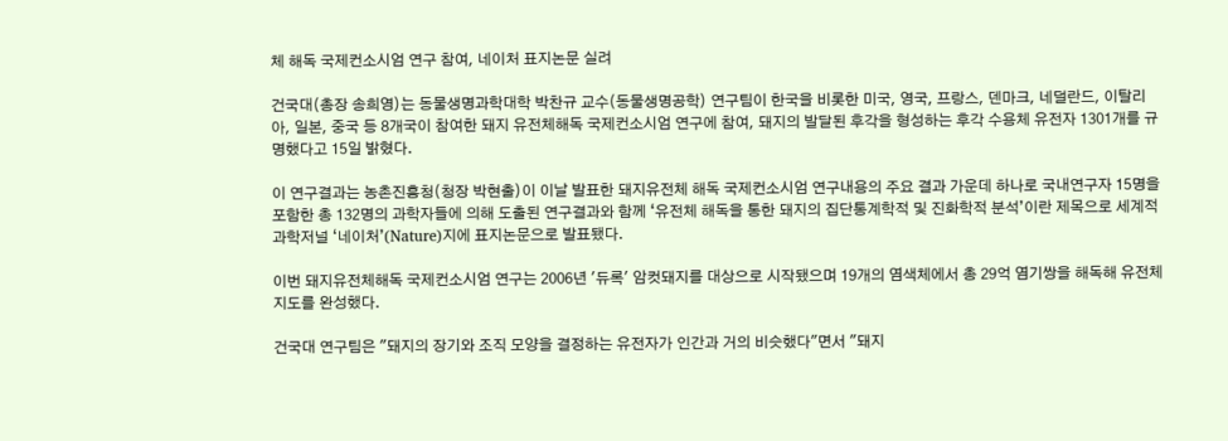체 해독 국제컨소시엄 연구 참여, 네이처 표지논문 실려

건국대(총장 송희영)는 동물생명과학대학 박찬규 교수(동물생명공학) 연구팀이 한국을 비롯한 미국, 영국, 프랑스, 덴마크, 네덜란드, 이탈리아, 일본, 중국 등 8개국이 참여한 돼지 유전체해독 국제컨소시엄 연구에 참여, 돼지의 발달된 후각을 형성하는 후각 수용체 유전자 1301개를 규명했다고 15일 밝혔다.

이 연구결과는 농촌진흥청(청장 박현출)이 이날 발표한 돼지유전체 해독 국제컨소시엄 연구내용의 주요 결과 가운데 하나로 국내연구자 15명을 포함한 총 132명의 과학자들에 의해 도출된 연구결과와 함께 ‘유전체 해독을 통한 돼지의 집단통계학적 및 진화학적 분석’이란 제목으로 세계적 과학저널 ‘네이처’(Nature)지에 표지논문으로 발표됐다.

이번 돼지유전체해독 국제컨소시엄 연구는 2006년 '듀록' 암컷돼지를 대상으로 시작됐으며 19개의 염색체에서 총 29억 염기쌍을 해독해 유전체 지도를 완성했다.

건국대 연구팀은 "돼지의 장기와 조직 모양을 결정하는 유전자가 인간과 거의 비슷했다"면서 "돼지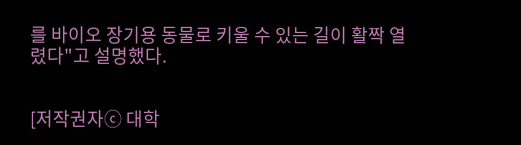를 바이오 장기용 동물로 키울 수 있는 길이 활짝 열렸다"고 설명했다.


[저작권자ⓒ 대학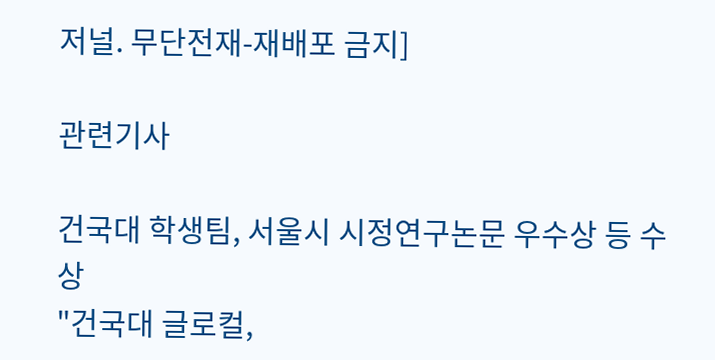저널. 무단전재-재배포 금지]

관련기사

건국대 학생팀, 서울시 시정연구논문 우수상 등 수상
"건국대 글로컬,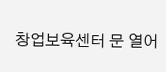창업보육센터 문 열어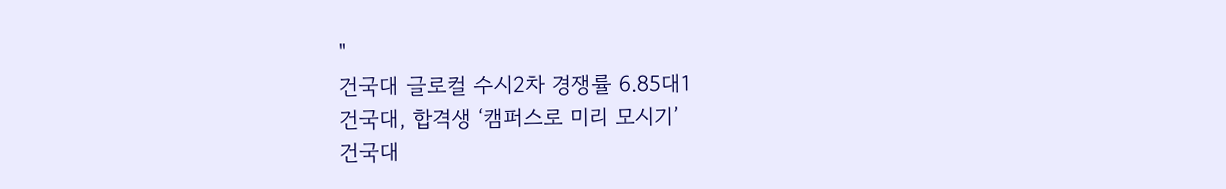"
건국대 글로컬 수시2차 경쟁률 6.85대1
건국대, 합격생 ‘캠퍼스로 미리 모시기’
건국대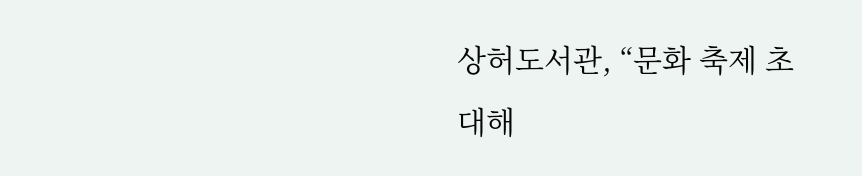상허도서관, “문화 축제 초대해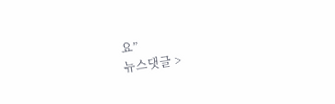요”
뉴스댓글 >